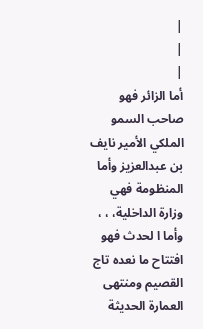|
|
|
أما الزائر فهو صاحب السمو الملكي الأمير نايف بن عبدالعزيز وأما المنظومة فهي وزارة الداخلية، ، ، وأما ا لحدث فهو افتتاح ما نعده تاج القصيم ومنتهى العمارة الحديثة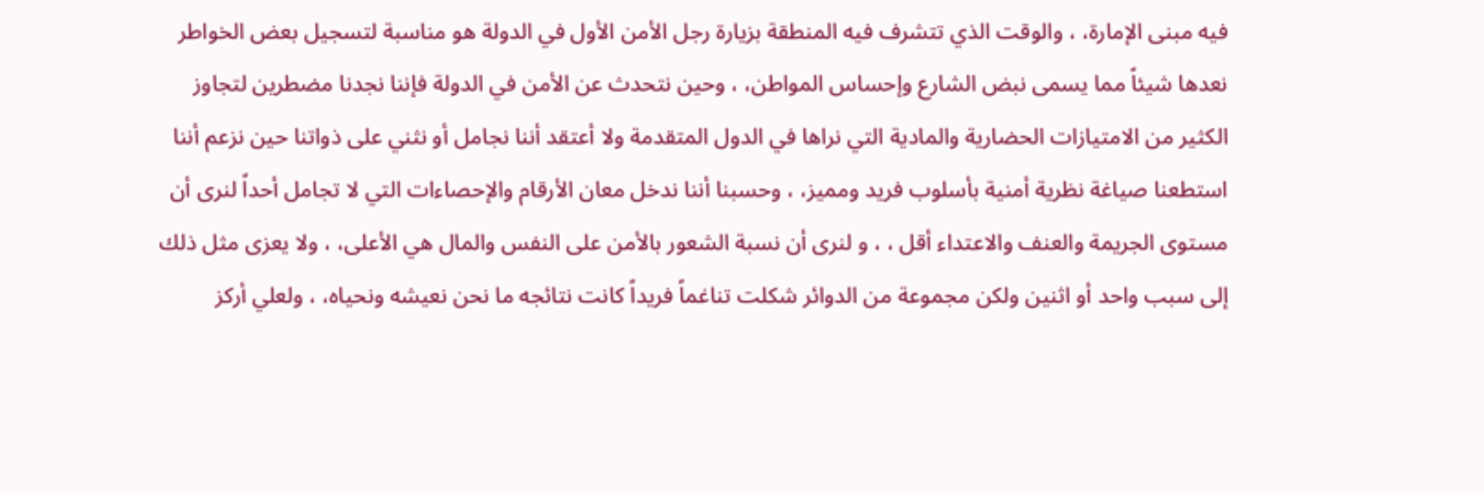فيه مبنى الإمارة، ، والوقت الذي تتشرف فيه المنطقة بزيارة رجل الأمن الأول في الدولة هو مناسبة لتسجيل بعض الخواطر نعدها شيئاً مما يسمى نبض الشارع وإحساس المواطن، ، وحين نتحدث عن الأمن في الدولة فإننا نجدنا مضطرين لتجاوز الكثير من الامتيازات الحضارية والمادية التي نراها في الدول المتقدمة ولا أعتقد أننا نجامل أو نثني على ذواتنا حين نزعم أننا استطعنا صياغة نظرية أمنية بأسلوب فريد ومميز، ، وحسبنا أننا ندخل معان الأرقام والإحصاءات التي لا تجامل أحداً لنرى أن مستوى الجريمة والعنف والاعتداء أقل ، ، و لنرى أن نسبة الشعور بالأمن على النفس والمال هي الأعلى، ، ولا يعزى مثل ذلك إلى سبب واحد أو اثنين ولكن مجموعة من الدوائر شكلت تناغماً فريداً كانت نتائجه ما نحن نعيشه ونحياه، ، ولعلي أركز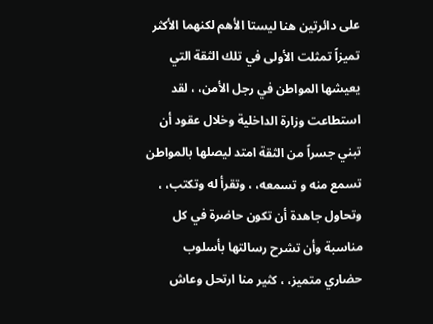على دائرتين هنا ليستا الأهم لكنهما الأكثر تميزاً تمثلت الأولى في تلك الثقة التي يعيشها المواطن في رجل الأمن، ، لقد استطاعت وزارة الداخلية وخلال عقود أن تبني جسراً من الثقة امتد ليصلها بالمواطن تسمع منه و تسمعه، ، وتقرأ له وتكتب، ، وتحاول جاهدة أن تكون حاضرة في كل مناسبة وأن تشرح رسالتها بأسلوب حضاري متميز، ، كثير منا ارتحل وعاش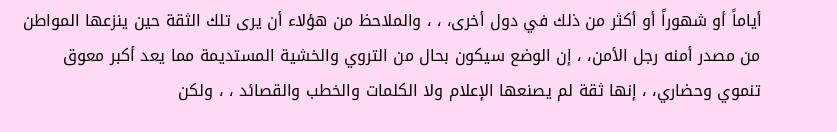أياماً أو شهوراً أو أكثر من ذلك في دول أخرى، ، ، والملاحظ من هؤلاء أن يرى تلك الثقة حين ينزعها المواطن من مصدر أمنه رجل الأمن، ، إن الوضع سيكون بحال من التروي والخشية المستديمة مما يعد أكبر معوق تنموي وحضاري، ، إنها ثقة لم يصنعها الإعلام ولا الكلمات والخطب والقصائد ، ، ولكن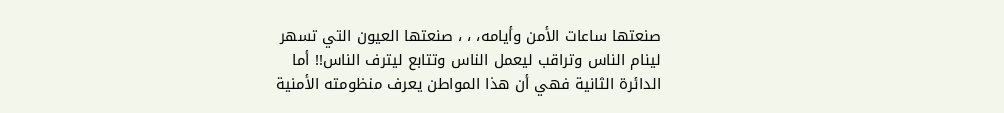صنعتها ساعات الأمن وأيامه، ، ، صنعتها العيون التي تسهر لينام الناس وتراقب ليعمل الناس وتتابع ليترف الناس!! أما الدائرة الثانية فهي أن هذا المواطن يعرف منظومته الأمنية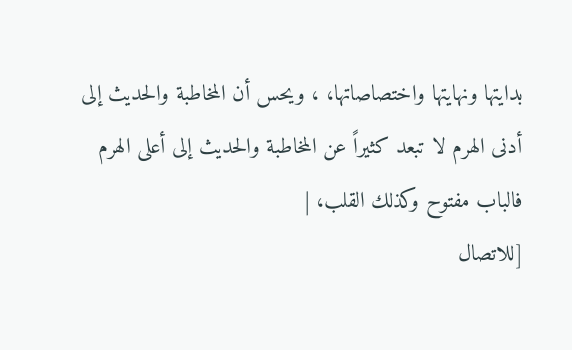بدايتها ونهايتها واختصاصاتها، ، ويحس أن المخاطبة والحديث إلى أدنى الهرم لا تبعد كثيراً عن المخاطبة والحديث إلى أعلى الهرم فالباب مفتوح وكذلك القلب، |
[للاتصال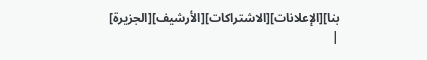بنا][الإعلانات][الاشتراكات][الأرشيف][الجزيرة] |